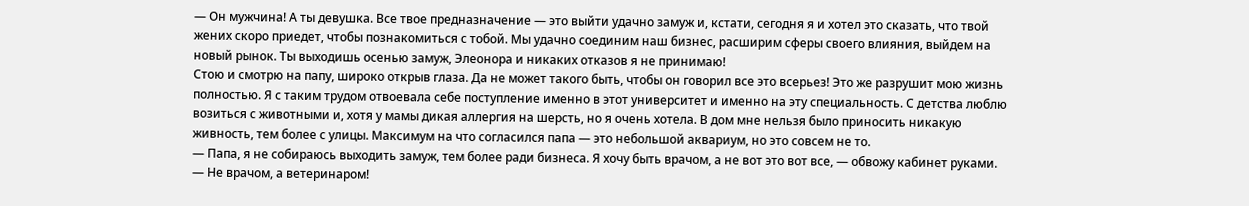— Он мужчина! А ты девушка. Все твое предназначение — это выйти удачно замуж и, кстати, сегодня я и хотел это сказать, что твой жених скоро приедет, чтобы познакомиться с тобой. Мы удачно соединим наш бизнес, расширим сферы своего влияния, выйдем на новый рынок. Ты выходишь осенью замуж, Элеонора и никаких отказов я не принимаю!
Стою и смотрю на папу, широко открыв глаза. Да не может такого быть, чтобы он говорил все это всерьез! Это же разрушит мою жизнь полностью. Я с таким трудом отвоевала себе поступление именно в этот университет и именно на эту специальность. С детства люблю возиться с животными и, хотя у мамы дикая аллергия на шерсть, но я очень хотела. В дом мне нельзя было приносить никакую живность, тем более с улицы. Максимум на что согласился папа — это небольшой аквариум, но это совсем не то.
— Папа, я не собираюсь выходить замуж, тем более ради бизнеса. Я хочу быть врачом, а не вот это вот все, — обвожу кабинет руками.
— Не врачом, а ветеринаром!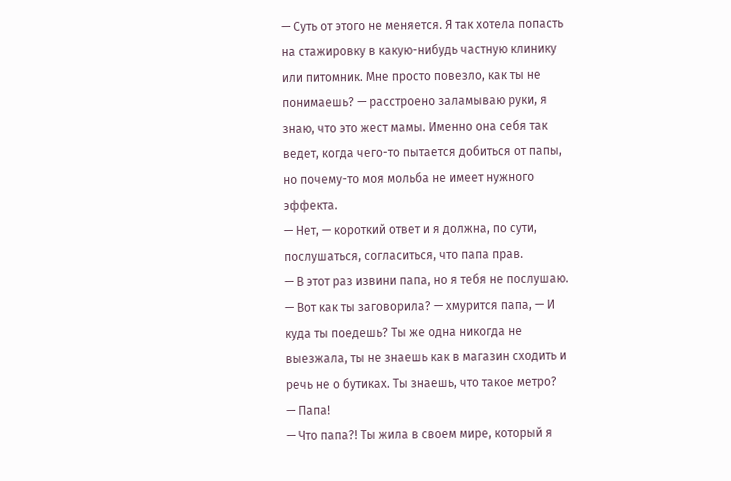— Суть от этого не меняется. Я так хотела попасть на стажировку в какую-нибудь частную клинику или питомник. Мне просто повезло, как ты не понимаешь? — расстроено заламываю руки, я знаю, что это жест мамы. Именно она себя так ведет, когда чего-то пытается добиться от папы, но почему-то моя мольба не имеет нужного эффекта.
— Нет, — короткий ответ и я должна, по сути, послушаться, согласиться, что папа прав.
— В этот раз извини папа, но я тебя не послушаю.
— Вот как ты заговорила? — хмурится папа, — И куда ты поедешь? Ты же одна никогда не выезжала, ты не знаешь как в магазин сходить и речь не о бутиках. Ты знаешь, что такое метро?
— Папа!
— Что папа?! Ты жила в своем мире, который я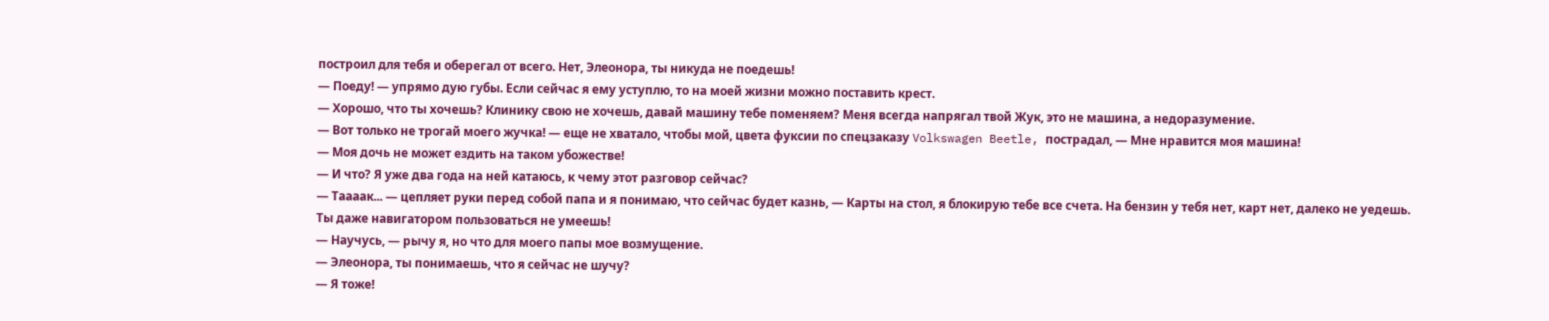построил для тебя и оберегал от всего. Нет, Элеонора, ты никуда не поедешь!
— Поеду! — упрямо дую губы. Если сейчас я ему уступлю, то на моей жизни можно поставить крест.
— Хорошо, что ты хочешь? Клинику свою не хочешь, давай машину тебе поменяем? Меня всегда напрягал твой Жук, это не машина, а недоразумение.
— Вот только не трогай моего жучка! — еще не хватало, чтобы мой, цвета фуксии по спецзаказу Volkswagen Beetle, пострадал, — Мне нравится моя машина!
— Моя дочь не может ездить на таком убожестве!
— И что? Я уже два года на ней катаюсь, к чему этот разговор сейчас?
— Таааак... — цепляет руки перед собой папа и я понимаю, что сейчас будет казнь, — Карты на стол, я блокирую тебе все счета. На бензин у тебя нет, карт нет, далеко не уедешь. Ты даже навигатором пользоваться не умеешь!
— Научусь, — рычу я, но что для моего папы мое возмущение.
— Элеонора, ты понимаешь, что я сейчас не шучу?
— Я тоже!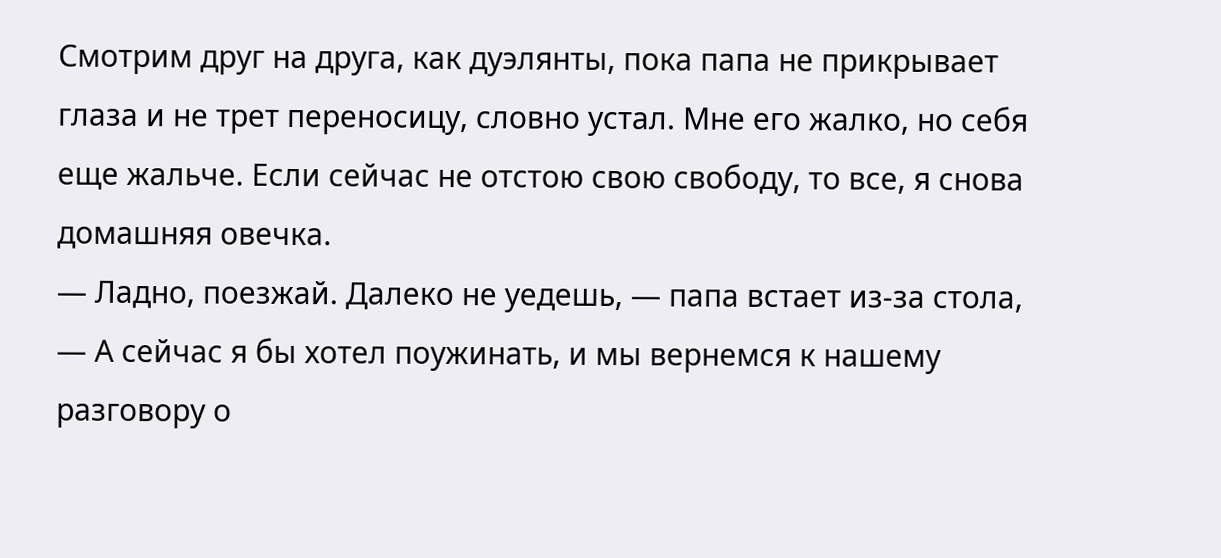Смотрим друг на друга, как дуэлянты, пока папа не прикрывает глаза и не трет переносицу, словно устал. Мне его жалко, но себя еще жальче. Если сейчас не отстою свою свободу, то все, я снова домашняя овечка.
— Ладно, поезжай. Далеко не уедешь, — папа встает из-за стола, — А сейчас я бы хотел поужинать, и мы вернемся к нашему разговору о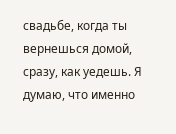свадьбе, когда ты вернешься домой, сразу, как уедешь. Я думаю, что именно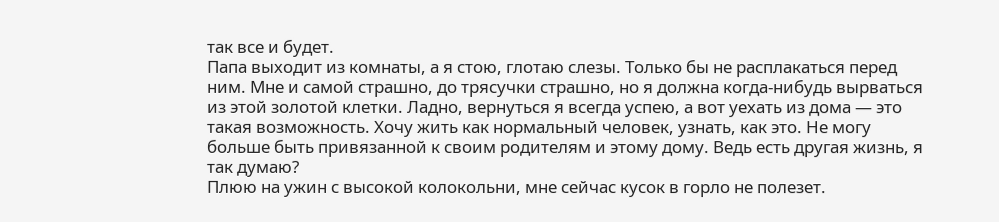так все и будет.
Папа выходит из комнаты, а я стою, глотаю слезы. Только бы не расплакаться перед ним. Мне и самой страшно, до трясучки страшно, но я должна когда-нибудь вырваться из этой золотой клетки. Ладно, вернуться я всегда успею, а вот уехать из дома — это такая возможность. Хочу жить как нормальный человек, узнать, как это. Не могу больше быть привязанной к своим родителям и этому дому. Ведь есть другая жизнь, я так думаю?
Плюю на ужин с высокой колокольни, мне сейчас кусок в горло не полезет.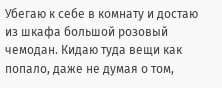Убегаю к себе в комнату и достаю из шкафа большой розовый чемодан. Кидаю туда вещи как попало, даже не думая о том,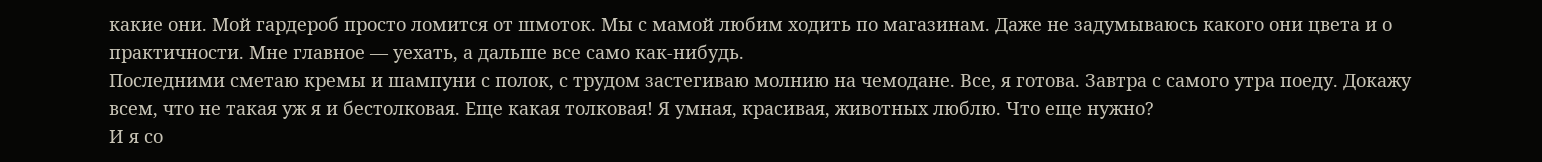какие они. Мой гардероб просто ломится от шмоток. Мы с мамой любим ходить по магазинам. Даже не задумываюсь какого они цвета и о практичности. Мне главное — уехать, а дальше все само как-нибудь.
Последними сметаю кремы и шампуни с полок, с трудом застегиваю молнию на чемодане. Все, я готова. Завтра с самого утра поеду. Докажу всем, что не такая уж я и бестолковая. Еще какая толковая! Я умная, красивая, животных люблю. Что еще нужно?
И я со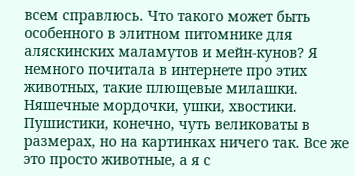всем справлюсь. Что такого может быть особенного в элитном питомнике для аляскинских маламутов и мейн-кунов? Я немного почитала в интернете про этих животных, такие плющевые милашки. Няшечные мордочки, ушки, хвостики. Пушистики, конечно, чуть великоваты в размерах, но на картинках ничего так. Все же это просто животные, а я с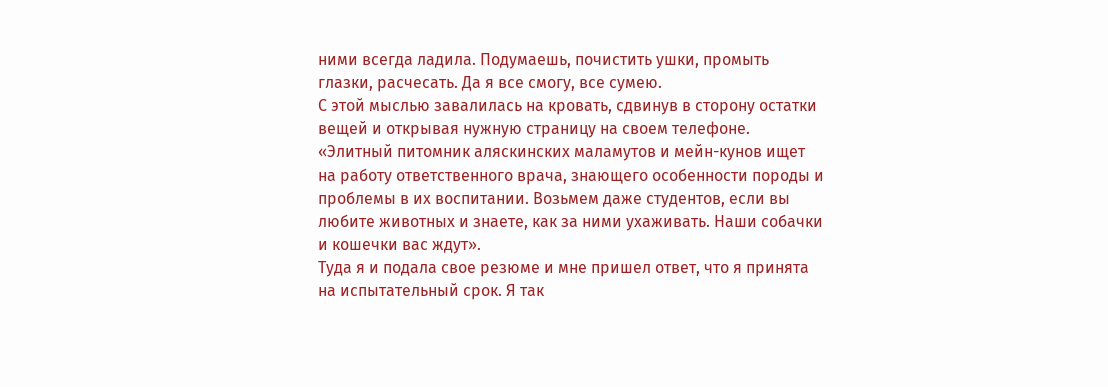ними всегда ладила. Подумаешь, почистить ушки, промыть глазки, расчесать. Да я все смогу, все сумею.
С этой мыслью завалилась на кровать, сдвинув в сторону остатки вещей и открывая нужную страницу на своем телефоне.
«Элитный питомник аляскинских маламутов и мейн-кунов ищет на работу ответственного врача, знающего особенности породы и проблемы в их воспитании. Возьмем даже студентов, если вы любите животных и знаете, как за ними ухаживать. Наши собачки и кошечки вас ждут».
Туда я и подала свое резюме и мне пришел ответ, что я принята на испытательный срок. Я так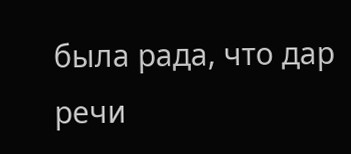была рада, что дар речи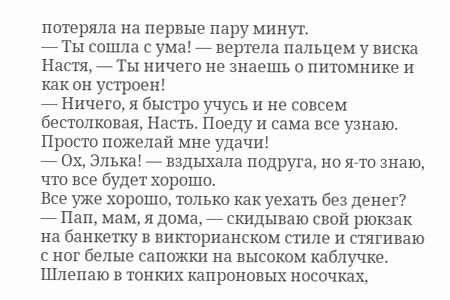потеряла на первые пару минут.
— Ты сошла с ума! — вертела пальцем у виска Настя, — Ты ничего не знаешь о питомнике и как он устроен!
— Ничего, я быстро учусь и не совсем бестолковая, Насть. Поеду и сама все узнаю. Просто пожелай мне удачи!
— Ох, Элька! — вздыхала подруга, но я-то знаю, что все будет хорошо.
Все уже хорошо, только как уехать без денег?
— Пап, мам, я дома, — скидываю свой рюкзак на банкетку в викторианском стиле и стягиваю с ног белые сапожки на высоком каблучке.
Шлепаю в тонких капроновых носочках,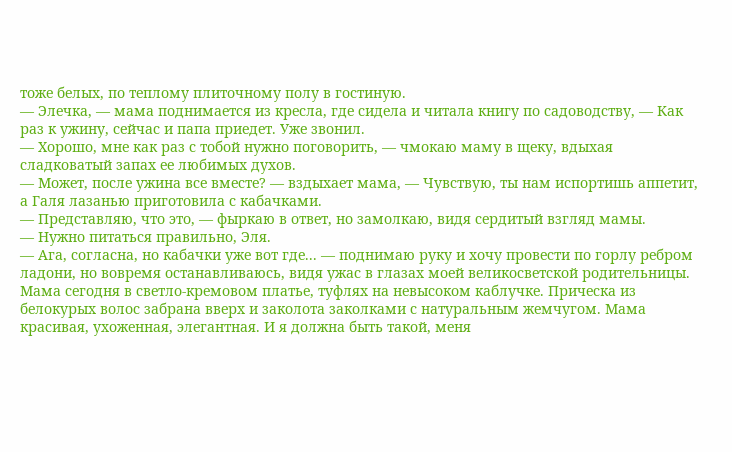тоже белых, по теплому плиточному полу в гостиную.
— Элечка, — мама поднимается из кресла, где сидела и читала книгу по садоводству, — Как раз к ужину, сейчас и папа приедет. Уже звонил.
— Хорошо, мне как раз с тобой нужно поговорить, — чмокаю маму в щеку, вдыхая сладковатый запах ее любимых духов.
— Может, после ужина все вместе? — вздыхает мама, — Чувствую, ты нам испортишь аппетит, а Галя лазанью приготовила с кабачками.
— Представляю, что это, — фыркаю в ответ, но замолкаю, видя сердитый взгляд мамы.
— Нужно питаться правильно, Эля.
— Ага, согласна, но кабачки уже вот где... — поднимаю руку и хочу провести по горлу ребром ладони, но вовремя останавливаюсь, видя ужас в глазах моей великосветской родительницы.
Мама сегодня в светло-кремовом платье, туфлях на невысоком каблучке. Прическа из белокурых волос забрана вверх и заколота заколками с натуральным жемчугом. Мама красивая, ухоженная, элегантная. И я должна быть такой, меня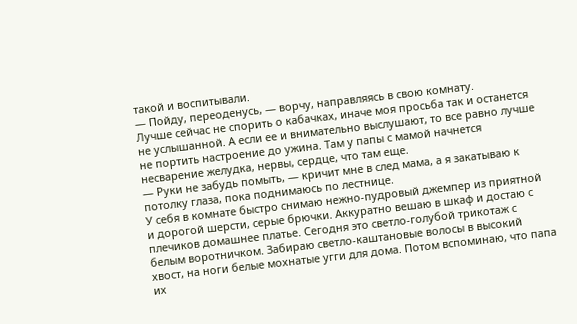такой и воспитывали.
— Пойду, переоденусь, — ворчу, направляясь в свою комнату.
Лучше сейчас не спорить о кабачках, иначе моя просьба так и останется не услышанной. А если ее и внимательно выслушают, то все равно лучше не портить настроение до ужина. Там у папы с мамой начнется несварение желудка, нервы, сердце, что там еще.
— Руки не забудь помыть, — кричит мне в след мама, а я закатываю к потолку глаза, пока поднимаюсь по лестнице.
У себя в комнате быстро снимаю нежно-пудровый джемпер из приятной и дорогой шерсти, серые брючки. Аккуратно вешаю в шкаф и достаю с плечиков домашнее платье. Сегодня это светло-голубой трикотаж с белым воротничком. Забираю светло-каштановые волосы в высокий хвост, на ноги белые мохнатые угги для дома. Потом вспоминаю, что папа их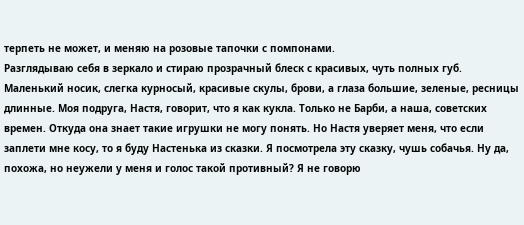терпеть не может, и меняю на розовые тапочки с помпонами.
Разглядываю себя в зеркало и стираю прозрачный блеск с красивых, чуть полных губ. Маленький носик, слегка курносый, красивые скулы, брови, а глаза большие, зеленые, ресницы длинные. Моя подруга, Настя, говорит, что я как кукла. Только не Барби, а наша, советских времен. Откуда она знает такие игрушки не могу понять. Но Настя уверяет меня, что если заплети мне косу, то я буду Настенька из сказки. Я посмотрела эту сказку, чушь собачья. Ну да, похожа, но неужели у меня и голос такой противный? Я не говорю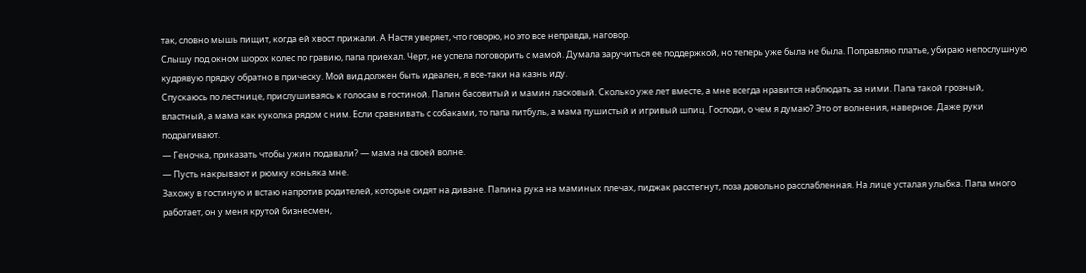так, словно мышь пищит, когда ей хвост прижали. А Настя уверяет, что говорю, но это все неправда, наговор.
Слышу под окном шорох колес по гравию, папа приехал. Черт, не успела поговорить с мамой. Думала заручиться ее поддержкой, но теперь уже была не была. Поправляю платье, убираю непослушную кудрявую прядку обратно в прическу. Мой вид должен быть идеален, я все-таки на казнь иду.
Спускаюсь по лестнице, прислушиваясь к голосам в гостиной. Папин басовитый и мамин ласковый. Сколько уже лет вместе, а мне всегда нравится наблюдать за ними. Папа такой грозный, властный, а мама как куколка рядом с ним. Если сравнивать с собаками, то папа питбуль, а мама пушистый и игривый шпиц. Господи, о чем я думаю? Это от волнения, наверное. Даже руки подрагивают.
— Геночка, приказать чтобы ужин подавали? — мама на своей волне.
— Пусть накрывают и рюмку коньяка мне.
Захожу в гостиную и встаю напротив родителей, которые сидят на диване. Папина рука на маминых плечах, пиджак расстегнут, поза довольно расслабленная. На лице усталая улыбка. Папа много работает, он у меня крутой бизнесмен,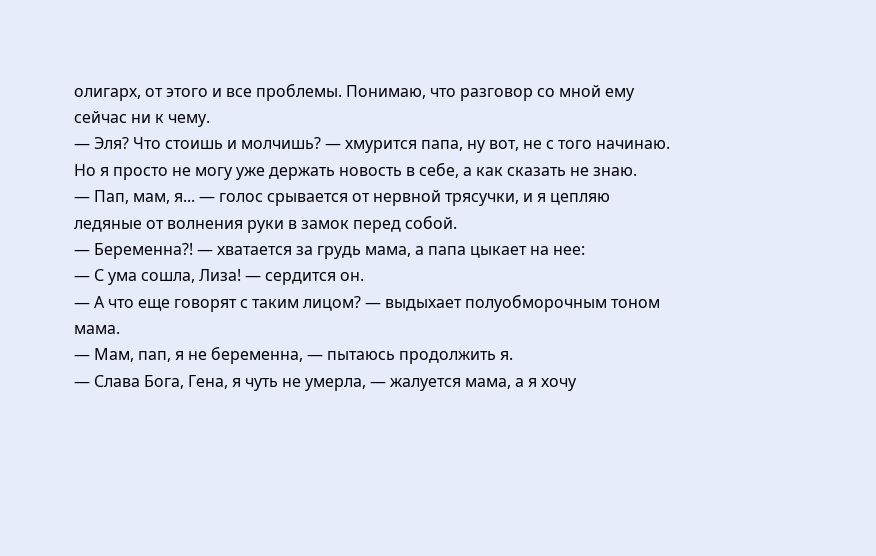олигарх, от этого и все проблемы. Понимаю, что разговор со мной ему сейчас ни к чему.
— Эля? Что стоишь и молчишь? — хмурится папа, ну вот, не с того начинаю. Но я просто не могу уже держать новость в себе, а как сказать не знаю.
— Пап, мам, я... — голос срывается от нервной трясучки, и я цепляю ледяные от волнения руки в замок перед собой.
— Беременна?! — хватается за грудь мама, а папа цыкает на нее:
— С ума сошла, Лиза! — сердится он.
— А что еще говорят с таким лицом? — выдыхает полуобморочным тоном мама.
— Мам, пап, я не беременна, — пытаюсь продолжить я.
— Слава Бога, Гена, я чуть не умерла, — жалуется мама, а я хочу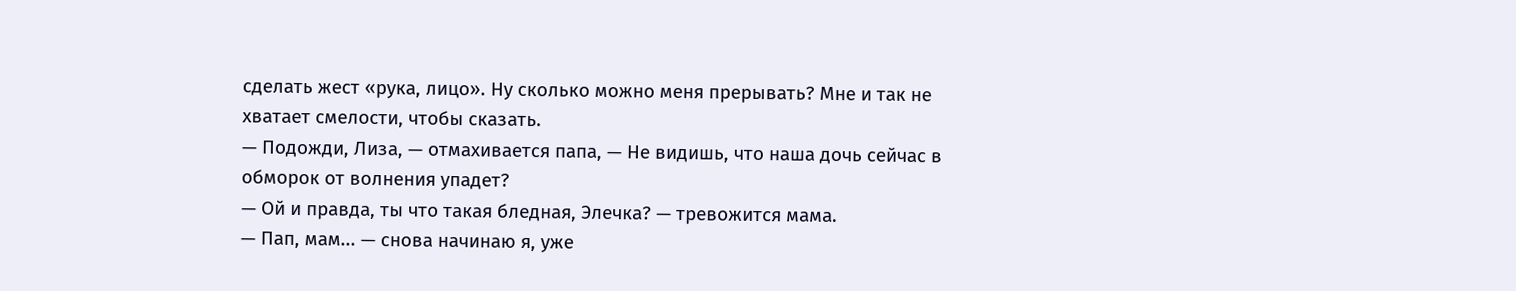сделать жест «рука, лицо». Ну сколько можно меня прерывать? Мне и так не хватает смелости, чтобы сказать.
— Подожди, Лиза, — отмахивается папа, — Не видишь, что наша дочь сейчас в обморок от волнения упадет?
— Ой и правда, ты что такая бледная, Элечка? — тревожится мама.
— Пап, мам... — снова начинаю я, уже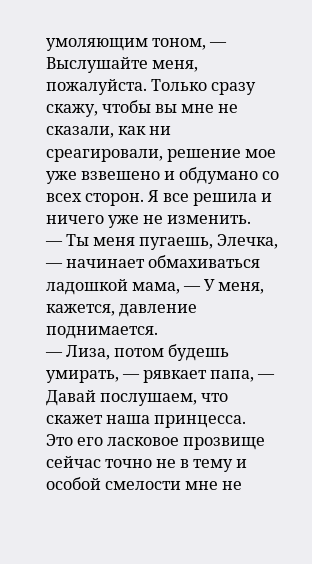умоляющим тоном, — Выслушайте меня, пожалуйста. Только сразу скажу, чтобы вы мне не сказали, как ни среагировали, решение мое уже взвешено и обдумано со всех сторон. Я все решила и ничего уже не изменить.
— Ты меня пугаешь, Элечка, — начинает обмахиваться ладошкой мама, — У меня, кажется, давление поднимается.
— Лиза, потом будешь умирать, — рявкает папа, — Давай послушаем, что скажет наша принцесса.
Это его ласковое прозвище сейчас точно не в тему и особой смелости мне не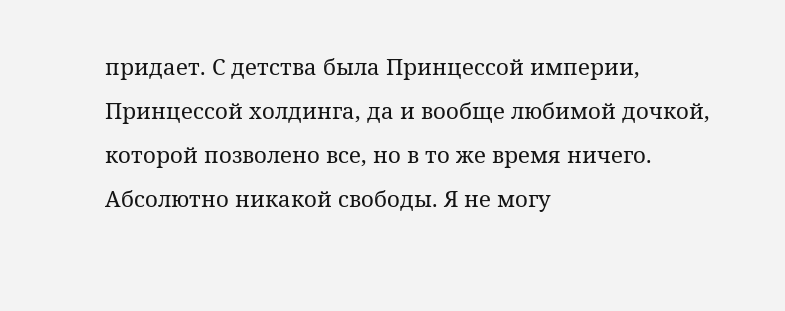придает. С детства была Принцессой империи, Принцессой холдинга, да и вообще любимой дочкой, которой позволено все, но в то же время ничего. Абсолютно никакой свободы. Я не могу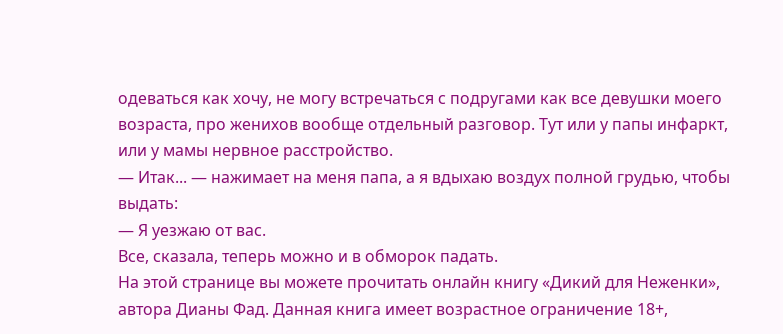одеваться как хочу, не могу встречаться с подругами как все девушки моего возраста, про женихов вообще отдельный разговор. Тут или у папы инфаркт, или у мамы нервное расстройство.
— Итак... — нажимает на меня папа, а я вдыхаю воздух полной грудью, чтобы выдать:
— Я уезжаю от вас.
Все, сказала, теперь можно и в обморок падать.
На этой странице вы можете прочитать онлайн книгу «Дикий для Неженки», автора Дианы Фад. Данная книга имеет возрастное ограничение 18+,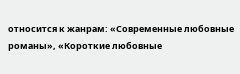относится к жанрам: «Современные любовные романы», «Короткие любовные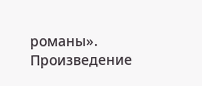романы». Произведение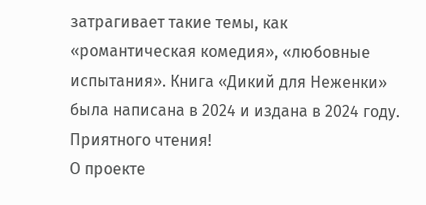затрагивает такие темы, как «романтическая комедия», «любовные испытания». Книга «Дикий для Неженки» была написана в 2024 и издана в 2024 году. Приятного чтения!
О проекте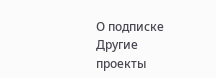О подписке
Другие проекты